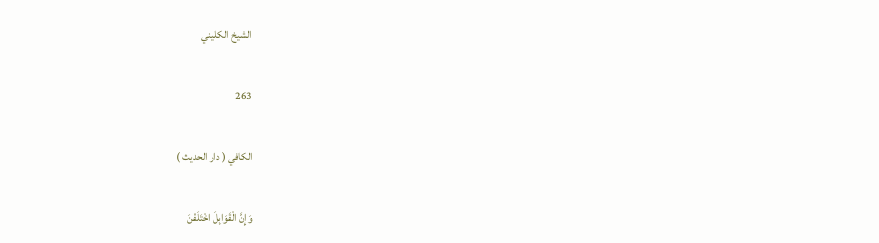الشيخ الكليني

263

الكافي ( دار الحديث )

وَإِنَّ الْقَوَابِلَ اخْتَلَفْنَ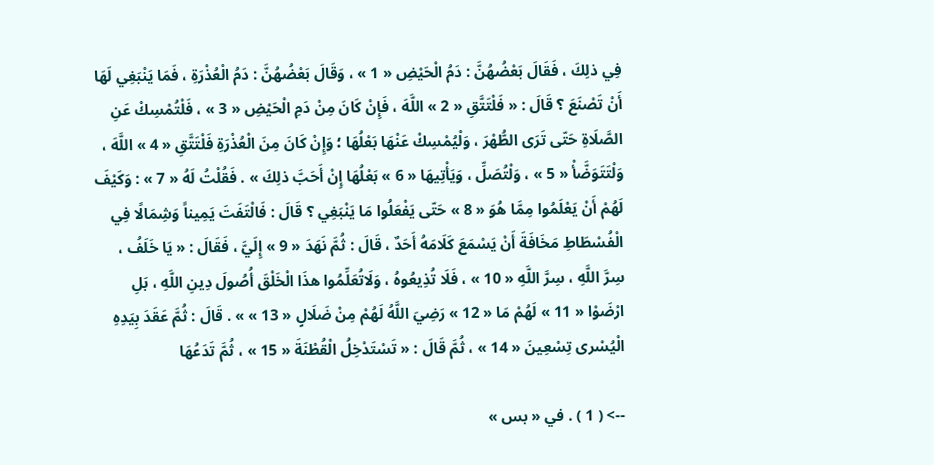فِي ذلِكَ ، فَقَالَ بَعْضُهُنَّ : دَمُ الْحَيْضِ « 1 » ، وَقَالَ بَعْضُهُنَّ : دَمُ الْعُذْرَةِ ، فَمَا يَنْبَغِي لَهَا أَنْ تَصْنَعَ ؟ قَالَ : « فَلْتَتَّقِ « 2 » اللَّهَ ، فَإِنْ كَانَ مِنْ دَمِ الْحَيْضِ « 3 » ، فَلْتُمْسِكْ عَنِ الصَّلَاةِ حَتّى تَرَى الطُّهْرَ ، وَلْيُمْسِكْ عَنْهَا بَعْلُهَا ؛ وَإِنْ كَانَ مِنَ الْعُذْرَةِ فَلْتَتَّقِ « 4 » اللَّهَ ، وَلْتَتَوَضَّأْ « 5 » ، وَلْتُصَلِّ ، وَيَأْتِيهَا « 6 » بَعْلُهَا إِنْ أَحَبَّ ذلِكَ » . فَقُلْتُ لَهُ « 7 » : وَكَيْفَ لَهُمْ أَنْ يَعْلَمُوا مِمَّا هُوَ « 8 » حَتّى يَفْعَلُوا مَا يَنْبَغِي ؟ قَالَ : فَالْتَفَتَ يَمِيناً وَشِمَالًا فِي الْفُسْطَاطِ مَخَافَةَ أَنْ يَسْمَعَ كَلَامَهُ أَحَدٌ ، قَالَ : ثُمَّ نَهَدَ « 9 » إِلَيَّ ، فَقَالَ : « يَا خَلَفُ ، سِرَّ اللَّهِ ، سِرَّ اللَّهِ « 10 » ، فَلَا تُذِيعُوهُ ، وَلَاتُعَلِّمُوا هذَا الْخَلْقَ أُصُولَ دِينِ اللَّهِ ، بَلِ ارْضَوْا « 11 » لَهُمْ مَا « 12 » رَضِيَ اللَّهُ لَهُمْ مِنْ ضَلَالٍ « 13 » » . قَالَ : ثُمَّ عَقَدَ بِيَدِهِ الْيُسْرى تِسْعِينَ « 14 » ، ثُمَّ قَالَ : « تَسْتَدْخِلُ الْقُطْنَةَ « 15 » ، ثُمَّ تَدَعُهَا

--> ( 1 ) . في « بس »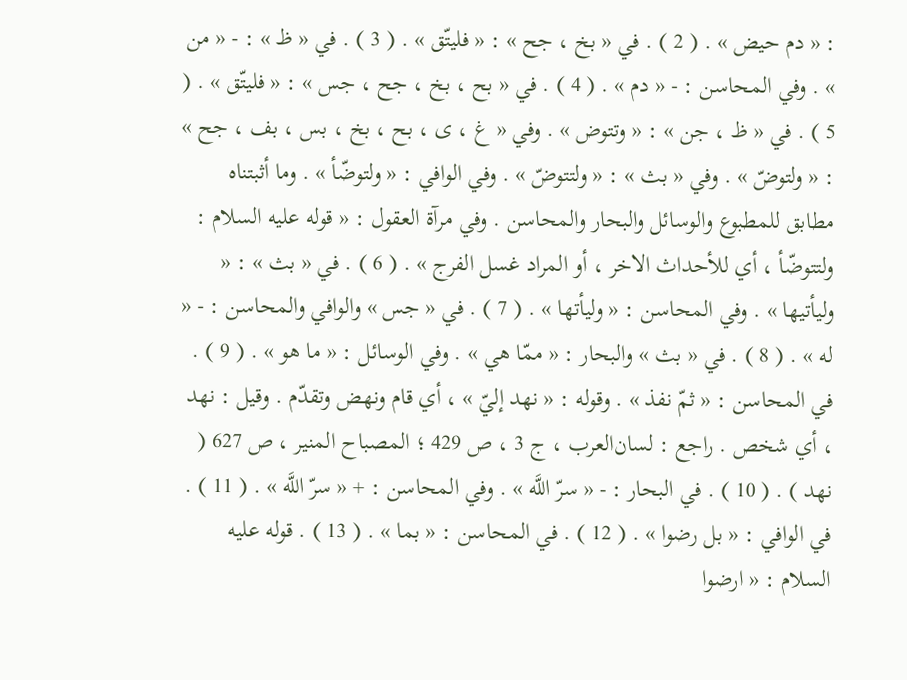: « دم حيض » . ( 2 ) . في « بخ ، جح » : « فليتّق » . ( 3 ) . في « ظ » : - « من » . وفي المحاسن : - « دم » . ( 4 ) . في « بح ، بخ ، جح ، جس » : « فليتّق » . ( 5 ) . في « ظ ، جن » : « وتتوض » . وفي « غ ، ى ، بح ، بخ ، بس ، بف ، جح » : « ولتوضّ » . وفي « بث » : « ولتتوضّ » . وفي الوافي : « ولتوضّأ » . وما أثبتناه مطابق للمطبوع والوسائل والبحار والمحاسن . وفي مرآة العقول : « قوله عليه السلام : ولتتوضّأ ، أي للأحداث الاخر ، أو المراد غسل الفرج » . ( 6 ) . في « بث » : « وليأتيها » . وفي المحاسن : « وليأتها » . ( 7 ) . في « جس » والوافي والمحاسن : - « له » . ( 8 ) . في « بث » والبحار : « ممّا هي » . وفي الوسائل : « ما هو » . ( 9 ) . في المحاسن : « ثمّ نفذ » . وقوله : « نهد إليّ » ، أي قام ونهض وتقدّم . وقيل : نهد ، أي شخص . راجع : لسان‌العرب ، ج 3 ، ص 429 ؛ المصباح المنير ، ص 627 ( نهد ) . ( 10 ) . في البحار : - « سرّ اللَّه » . وفي المحاسن : + « سرّ اللَّه » . ( 11 ) . في الوافي : « بل رضوا » . ( 12 ) . في المحاسن : « بما » . ( 13 ) . قوله عليه السلام : « ارضوا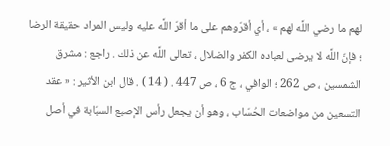لهم ما رضي اللَّه لهم » ، أي أقرّوهم على ما أقرّ اللَّه عليه وليس المراد حقيقة الرضا ؛ فإنّ اللَّه لا يرضى لعباده الكفر والضلال ، تعالى اللَّه عن ذلك . راجع : مشرق الشمسين ، ص 262 ؛ الوافي ، ج 6 ، ص 447 . ( 14 ) . قال ابن الأثير : « عقد التسعين من مواضعات الحُسّاب ، وهو أن يجعل رأس الإصبع السبّابة في أصل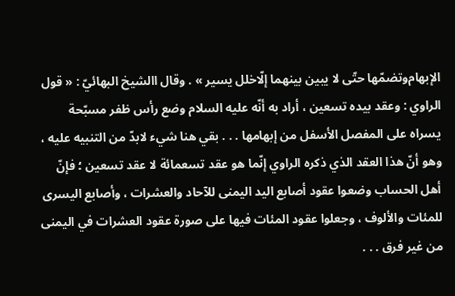الإبهام‌وتضمّها حتّى لا يبين بينهما إلّاخلل يسير » . وقال االشيخ البهائيّ : « قول الراوي : وعقد بيده تسعين ، أراد به أنّه عليه السلام وضع رأس ظفر مسبّحة يسراه على المفصل الأسفل من إبهامها . . . بقي هنا شيء لابدّ من التنبيه عليه ، وهو أنّ هذا العقد الذي ذكره الراوي إنّما هو عقد تسعمائة لا عقد تسعين ؛ فإنّ أهل الحساب وضعوا عقود أصابع اليد اليمنى للآحاد والعشرات ، وأصابع اليسرى للمئات والألوف ، وجعلوا عقود المئات فيها على صورة عقود العشرات في اليمنى من غير فرق . . .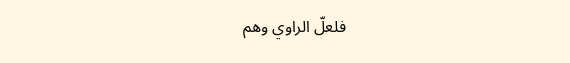فلعلّ الراوي وهم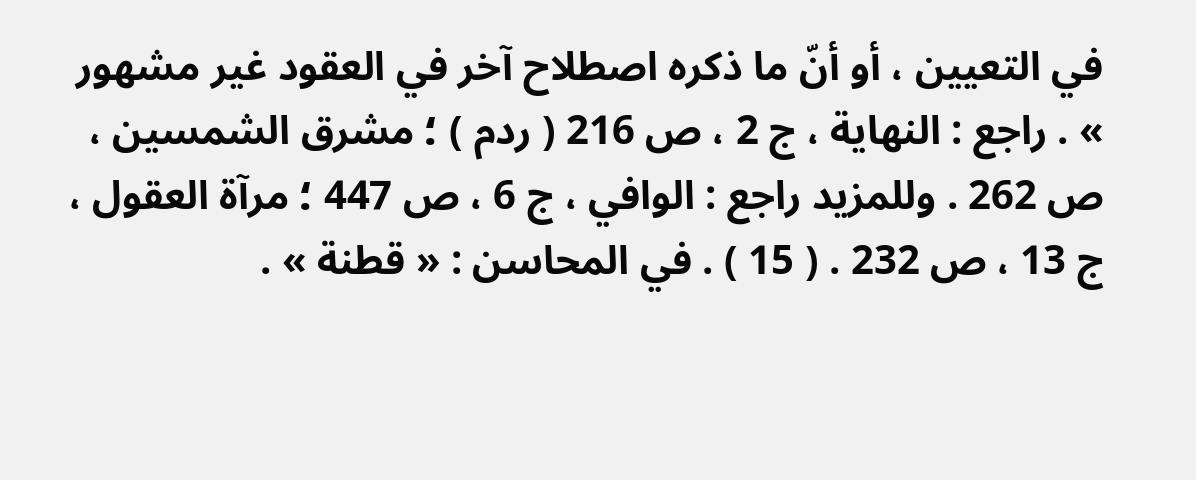في التعيين ، أو أنّ ما ذكره اصطلاح آخر في العقود غير مشهور » . راجع : النهاية ، ج 2 ، ص 216 ( ردم ) ؛ مشرق الشمسين ، ص 262 . وللمزيد راجع : الوافي ، ج 6 ، ص 447 ؛ مرآة العقول ، ج 13 ، ص 232 . ( 15 ) . في المحاسن : « قطنة » .